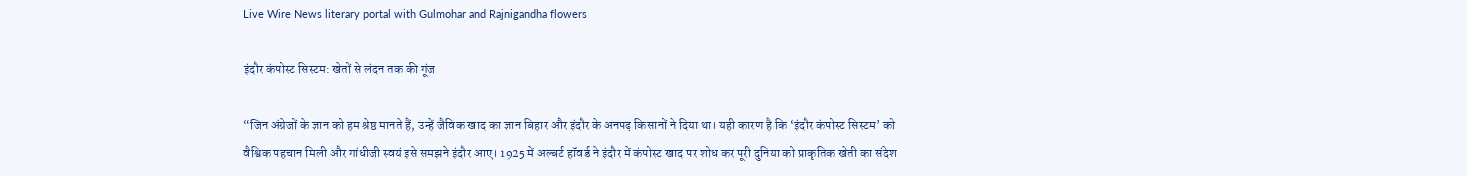Live Wire News literary portal with Gulmohar and Rajnigandha flowers

इंदौर कंपोस्ट सिस्टम: खेतों से लंदन तक की गूंज

“जिन अंग्रेजों के ज्ञान को हम श्रेष्ठ मानते हैं, उन्हें जैविक खाद का ज्ञान बिहार और इंदौर के अनपढ़ किसानों ने दिया था। यही कारण है कि ‘इंदौर कंपोस्ट सिस्टम’ को वैश्विक पहचान मिली और गांधीजी स्वयं इसे समझने इंदौर आए। 1925 में अल्बर्ट हॉवर्ड ने इंदौर में कंपोस्ट खाद पर शोध कर पूरी दुनिया को प्राकृतिक खेती का संदेश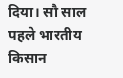दिया। सौ साल पहले भारतीय किसान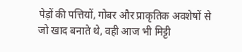पेड़ों की पत्तियों, गोबर और प्राकृतिक अवशेषों से जो खाद बनाते थे, वही आज भी मिट्टी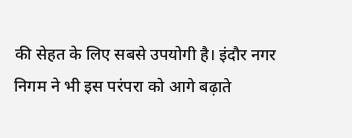की सेहत के लिए सबसे उपयोगी है। इंदौर नगर निगम ने भी इस परंपरा को आगे बढ़ाते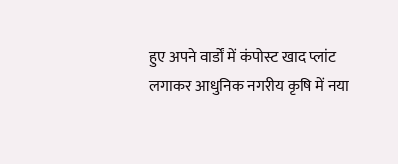हुए अपने वार्डों में कंपोस्ट खाद प्लांट लगाकर आधुनिक नगरीय कृषि में नया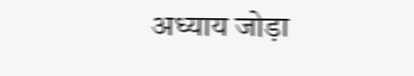अध्याय जोड़ा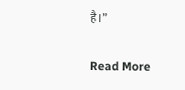है।”

Read More